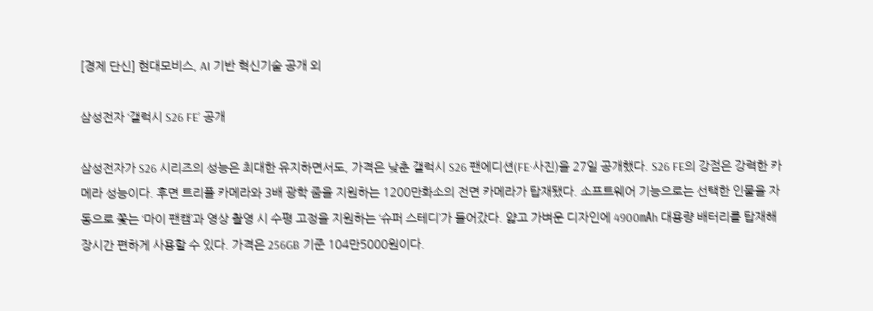[경제 단신] 현대모비스, AI 기반 혁신기술 공개 외

삼성전자 ‘갤럭시 S26 FE’ 공개

삼성전자가 S26 시리즈의 성능은 최대한 유지하면서도, 가격은 낮춘 갤럭시 S26 팬에디션(FE·사진)을 27일 공개했다. S26 FE의 강점은 강력한 카메라 성능이다. 후면 트리플 카메라와 3배 광학 줌을 지원하는 1200만화소의 전면 카메라가 탑재됐다. 소프트웨어 기능으로는 선택한 인물을 자동으로 쫓는 ‘마이 팬캠’과 영상 촬영 시 수평 고정을 지원하는 ‘슈퍼 스테디’가 들어갔다. 얇고 가벼운 디자인에 4900㎃h 대용량 배터리를 탑재해 장시간 편하게 사용할 수 있다. 가격은 256GB 기준 104만5000원이다.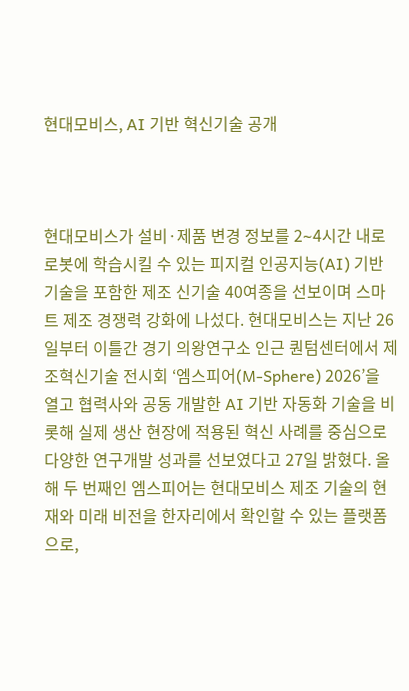현대모비스, AI 기반 혁신기술 공개



현대모비스가 설비·제품 변경 정보를 2∼4시간 내로 로봇에 학습시킬 수 있는 피지컬 인공지능(AI) 기반 기술을 포함한 제조 신기술 40여종을 선보이며 스마트 제조 경쟁력 강화에 나섰다. 현대모비스는 지난 26일부터 이틀간 경기 의왕연구소 인근 퀀텀센터에서 제조혁신기술 전시회 ‘엠스피어(M-Sphere) 2026’을 열고 협력사와 공동 개발한 AI 기반 자동화 기술을 비롯해 실제 생산 현장에 적용된 혁신 사례를 중심으로 다양한 연구개발 성과를 선보였다고 27일 밝혔다. 올해 두 번째인 엠스피어는 현대모비스 제조 기술의 현재와 미래 비전을 한자리에서 확인할 수 있는 플랫폼으로,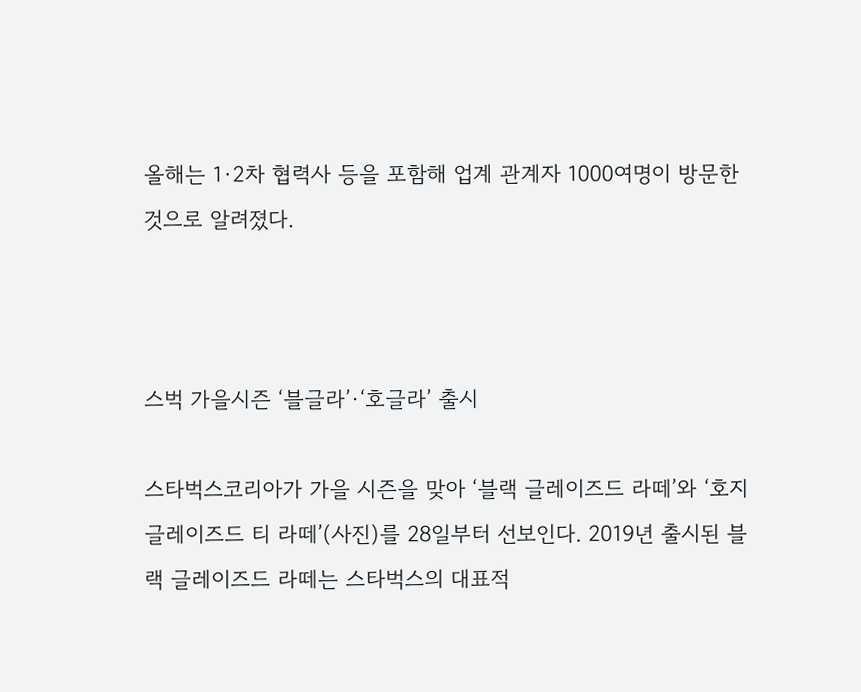올해는 1·2차 협력사 등을 포함해 업계 관계자 1000여명이 방문한 것으로 알려졌다.



스벅 가을시즌 ‘블글라’·‘호글라’ 출시

스타벅스코리아가 가을 시즌을 맞아 ‘블랙 글레이즈드 라떼’와 ‘호지 글레이즈드 티 라떼’(사진)를 28일부터 선보인다. 2019년 출시된 블랙 글레이즈드 라떼는 스타벅스의 대표적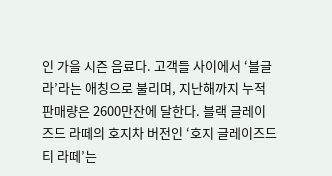인 가을 시즌 음료다. 고객들 사이에서 ‘블글라’라는 애칭으로 불리며, 지난해까지 누적 판매량은 2600만잔에 달한다. 블랙 글레이즈드 라떼의 호지차 버전인 ‘호지 글레이즈드 티 라떼’는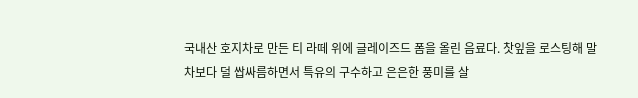국내산 호지차로 만든 티 라떼 위에 글레이즈드 폼을 올린 음료다. 찻잎을 로스팅해 말차보다 덜 쌉싸름하면서 특유의 구수하고 은은한 풍미를 살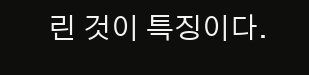린 것이 특징이다.